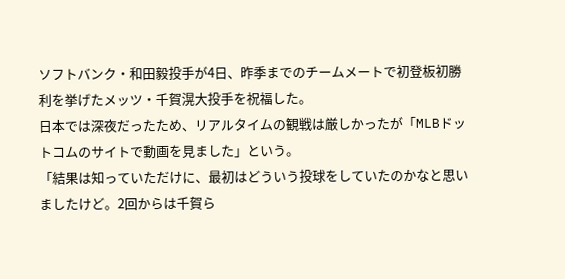ソフトバンク・和田毅投手が4日、昨季までのチームメートで初登板初勝利を挙げたメッツ・千賀滉大投手を祝福した。
日本では深夜だったため、リアルタイムの観戦は厳しかったが「MLBドットコムのサイトで動画を見ました」という。
「結果は知っていただけに、最初はどういう投球をしていたのかなと思いましたけど。2回からは千賀ら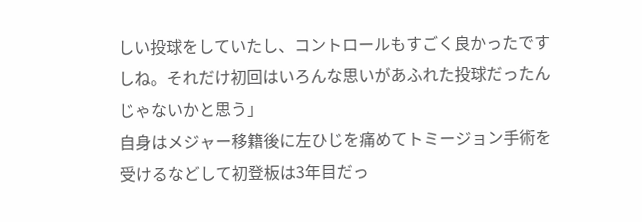しい投球をしていたし、コントロールもすごく良かったですしね。それだけ初回はいろんな思いがあふれた投球だったんじゃないかと思う」
自身はメジャー移籍後に左ひじを痛めてトミージョン手術を受けるなどして初登板は3年目だっ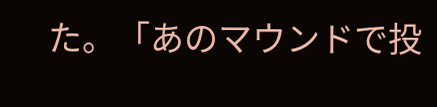た。「あのマウンドで投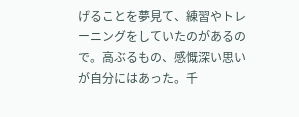げることを夢見て、練習やトレーニングをしていたのがあるので。高ぶるもの、感慨深い思いが自分にはあった。千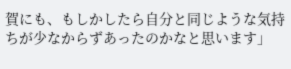賀にも、もしかしたら自分と同じような気持ちが少なからずあったのかなと思います」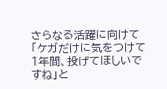さらなる活躍に向けて「ケガだけに気をつけて1年間、投げてほしいですね」と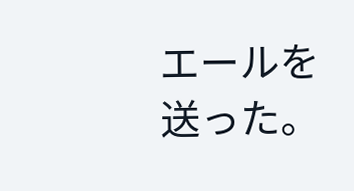エールを送った。